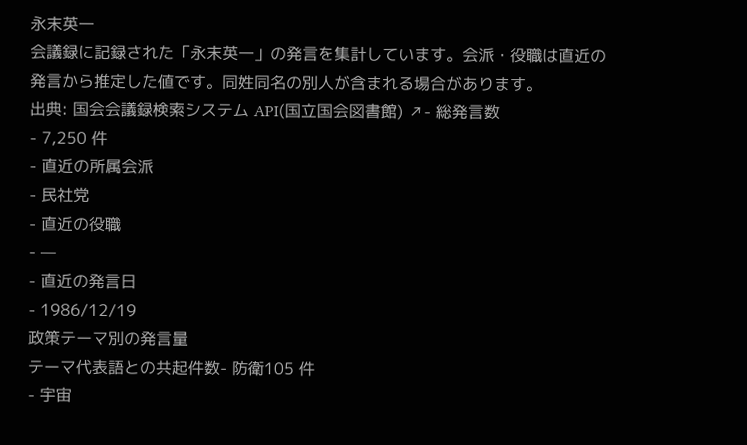永末英一
会議録に記録された「永末英一」の発言を集計しています。会派・役職は直近の発言から推定した値です。同姓同名の別人が含まれる場合があります。
出典: 国会会議録検索システム API(国立国会図書館) ↗- 総発言数
- 7,250 件
- 直近の所属会派
- 民社党
- 直近の役職
- —
- 直近の発言日
- 1986/12/19
政策テーマ別の発言量
テーマ代表語との共起件数- 防衛105 件
- 宇宙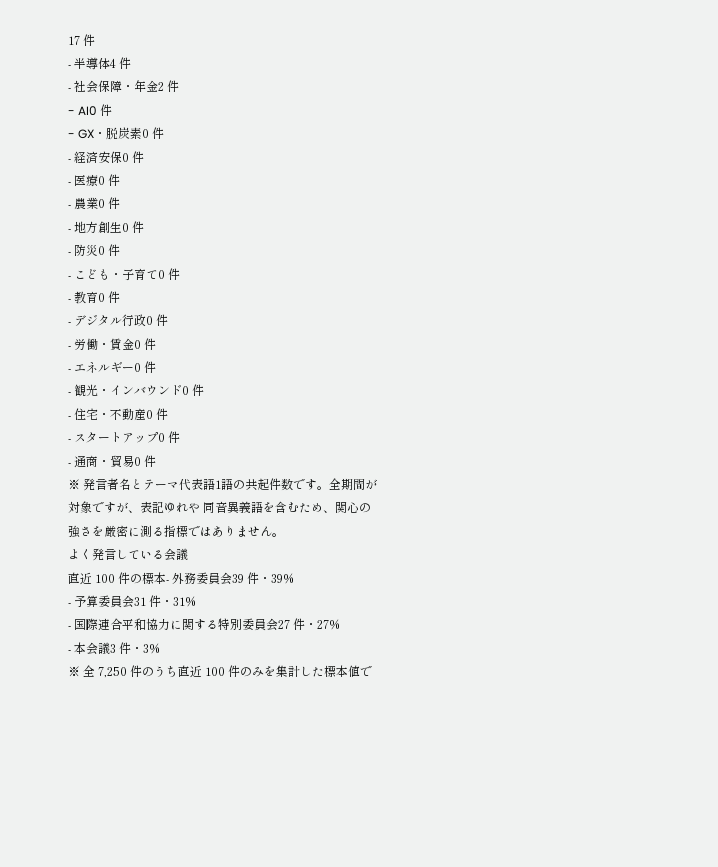17 件
- 半導体4 件
- 社会保障・年金2 件
- AI0 件
- GX・脱炭素0 件
- 経済安保0 件
- 医療0 件
- 農業0 件
- 地方創生0 件
- 防災0 件
- こども・子育て0 件
- 教育0 件
- デジタル行政0 件
- 労働・賃金0 件
- エネルギー0 件
- 観光・インバウンド0 件
- 住宅・不動産0 件
- スタートアップ0 件
- 通商・貿易0 件
※ 発言者名とテーマ代表語1語の共起件数です。全期間が対象ですが、表記ゆれや 同音異義語を含むため、関心の強さを厳密に測る指標ではありません。
よく発言している会議
直近 100 件の標本- 外務委員会39 件・39%
- 予算委員会31 件・31%
- 国際連合平和協力に関する特別委員会27 件・27%
- 本会議3 件・3%
※ 全 7,250 件のうち直近 100 件のみを集計した標本値で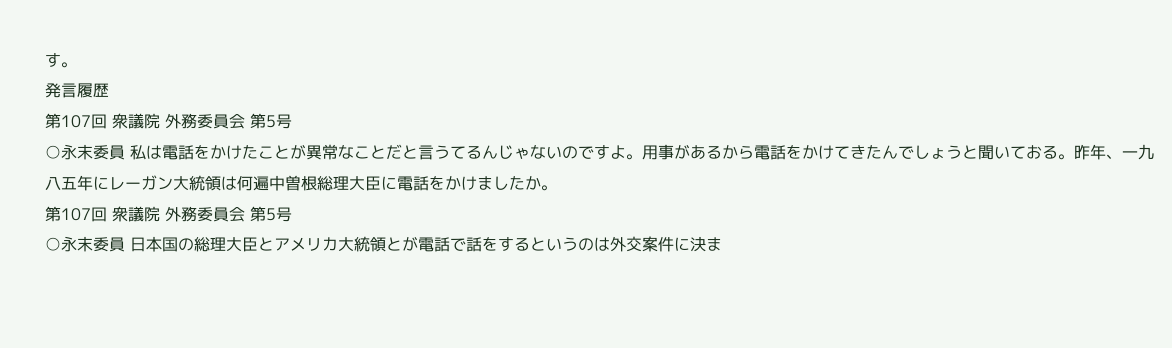す。
発言履歴
第107回 衆議院 外務委員会 第5号
○永末委員 私は電話をかけたことが異常なことだと言うてるんじゃないのですよ。用事があるから電話をかけてきたんでしょうと聞いておる。昨年、一九八五年にレーガン大統領は何遍中曽根総理大臣に電話をかけましたか。
第107回 衆議院 外務委員会 第5号
○永末委員 日本国の総理大臣とアメリカ大統領とが電話で話をするというのは外交案件に決ま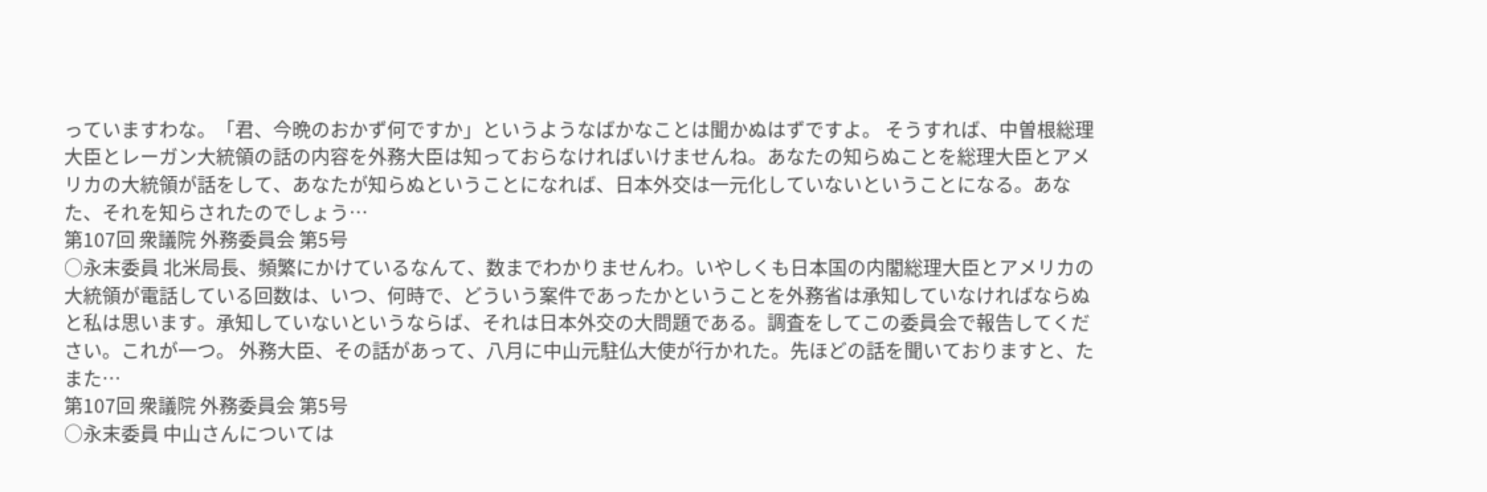っていますわな。「君、今晩のおかず何ですか」というようなばかなことは聞かぬはずですよ。 そうすれば、中曽根総理大臣とレーガン大統領の話の内容を外務大臣は知っておらなければいけませんね。あなたの知らぬことを総理大臣とアメリカの大統領が話をして、あなたが知らぬということになれば、日本外交は一元化していないということになる。あなた、それを知らされたのでしょう…
第107回 衆議院 外務委員会 第5号
○永末委員 北米局長、頻繁にかけているなんて、数までわかりませんわ。いやしくも日本国の内閣総理大臣とアメリカの大統領が電話している回数は、いつ、何時で、どういう案件であったかということを外務省は承知していなければならぬと私は思います。承知していないというならば、それは日本外交の大問題である。調査をしてこの委員会で報告してください。これが一つ。 外務大臣、その話があって、八月に中山元駐仏大使が行かれた。先ほどの話を聞いておりますと、たまた…
第107回 衆議院 外務委員会 第5号
○永末委員 中山さんについては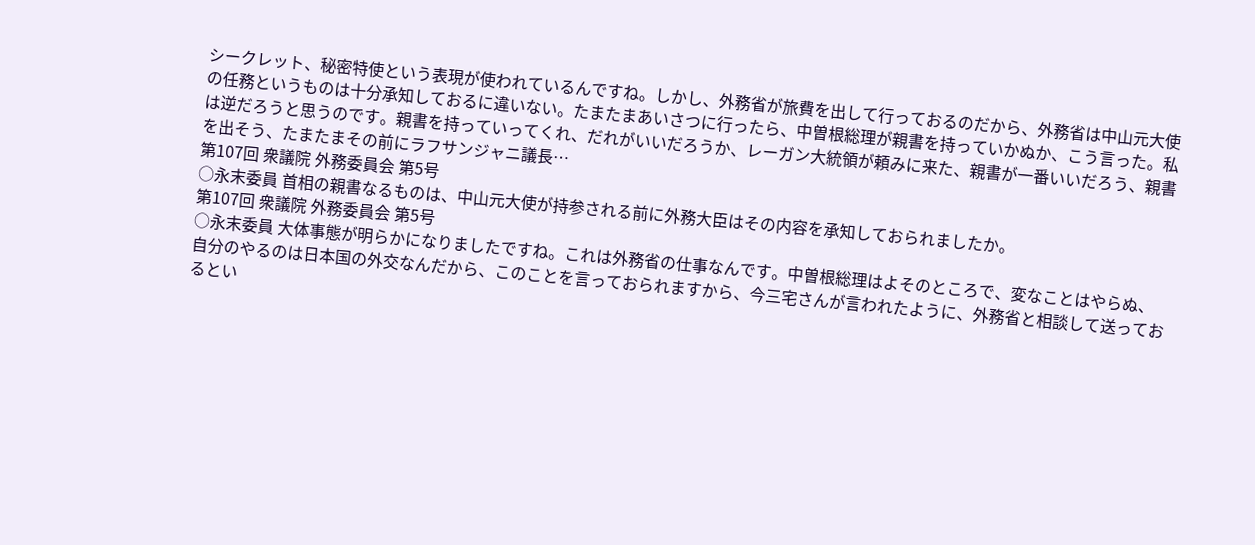シークレット、秘密特使という表現が使われているんですね。しかし、外務省が旅費を出して行っておるのだから、外務省は中山元大使の任務というものは十分承知しておるに違いない。たまたまあいさつに行ったら、中曽根総理が親書を持っていかぬか、こう言った。私は逆だろうと思うのです。親書を持っていってくれ、だれがいいだろうか、レーガン大統領が頼みに来た、親書が一番いいだろう、親書を出そう、たまたまその前にラフサンジャニ議長…
第107回 衆議院 外務委員会 第5号
○永末委員 首相の親書なるものは、中山元大使が持参される前に外務大臣はその内容を承知しておられましたか。
第107回 衆議院 外務委員会 第5号
○永末委員 大体事態が明らかになりましたですね。これは外務省の仕事なんです。中曽根総理はよそのところで、変なことはやらぬ、自分のやるのは日本国の外交なんだから、このことを言っておられますから、今三宅さんが言われたように、外務省と相談して送っておるとい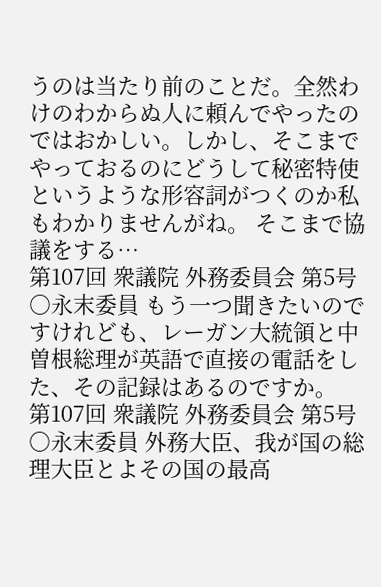うのは当たり前のことだ。全然わけのわからぬ人に頼んでやったのではおかしい。しかし、そこまでやっておるのにどうして秘密特使というような形容詞がつくのか私もわかりませんがね。 そこまで協議をする…
第107回 衆議院 外務委員会 第5号
○永末委員 もう一つ聞きたいのですけれども、レーガン大統領と中曽根総理が英語で直接の電話をした、その記録はあるのですか。
第107回 衆議院 外務委員会 第5号
○永末委員 外務大臣、我が国の総理大臣とよその国の最高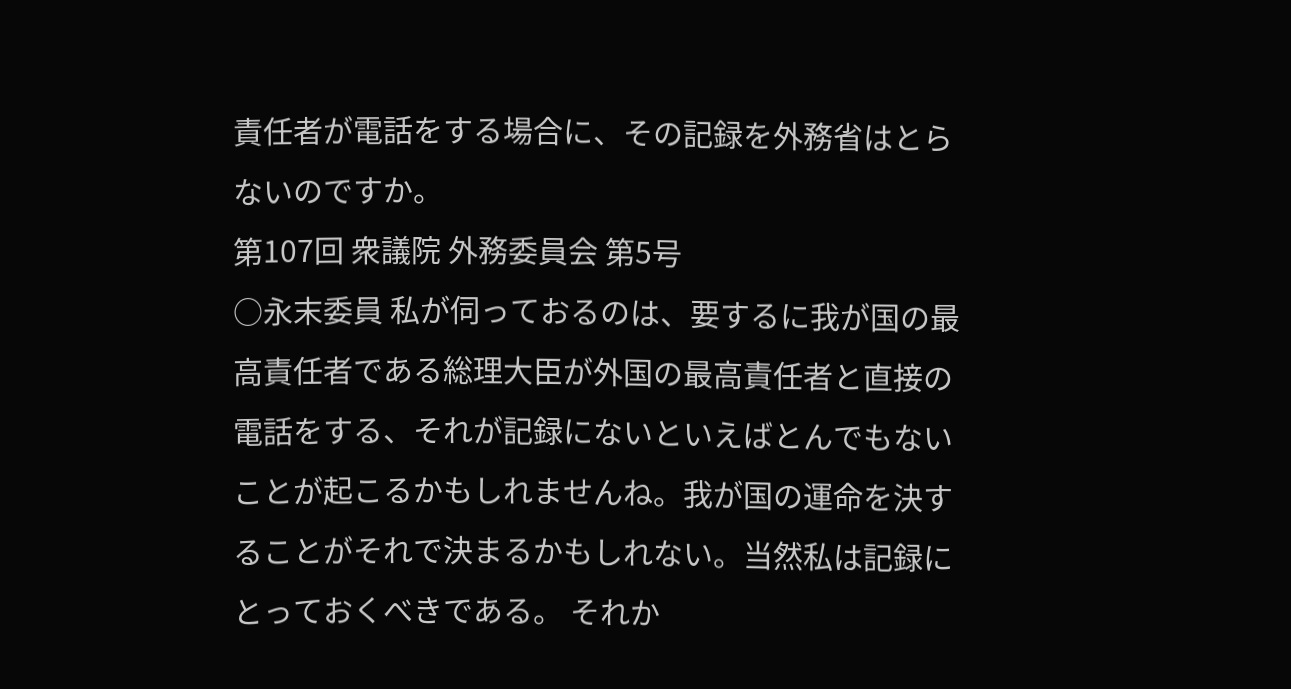責任者が電話をする場合に、その記録を外務省はとらないのですか。
第107回 衆議院 外務委員会 第5号
○永末委員 私が伺っておるのは、要するに我が国の最高責任者である総理大臣が外国の最高責任者と直接の電話をする、それが記録にないといえばとんでもないことが起こるかもしれませんね。我が国の運命を決することがそれで決まるかもしれない。当然私は記録にとっておくべきである。 それか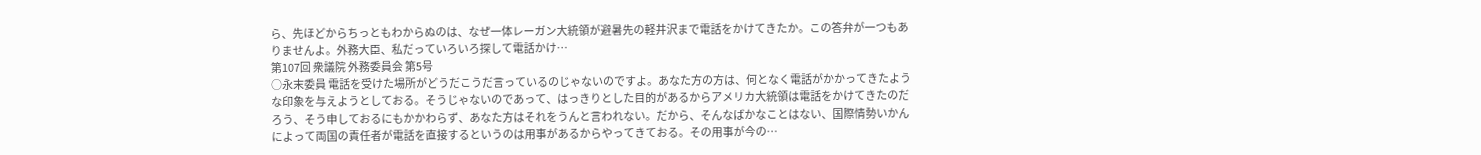ら、先ほどからちっともわからぬのは、なぜ一体レーガン大統領が避暑先の軽井沢まで電話をかけてきたか。この答弁が一つもありませんよ。外務大臣、私だっていろいろ探して電話かけ…
第107回 衆議院 外務委員会 第5号
○永末委員 電話を受けた場所がどうだこうだ言っているのじゃないのですよ。あなた方の方は、何となく電話がかかってきたような印象を与えようとしておる。そうじゃないのであって、はっきりとした目的があるからアメリカ大統領は電話をかけてきたのだろう、そう申しておるにもかかわらず、あなた方はそれをうんと言われない。だから、そんなばかなことはない、国際情勢いかんによって両国の責任者が電話を直接するというのは用事があるからやってきておる。その用事が今の…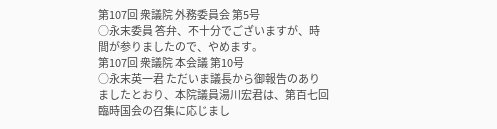第107回 衆議院 外務委員会 第5号
○永末委員 答弁、不十分でございますが、時間が参りましたので、やめます。
第107回 衆議院 本会議 第10号
○永末英一君 ただいま議長から御報告のありましたとおり、本院議員湯川宏君は、第百七回臨時国会の召集に応じまし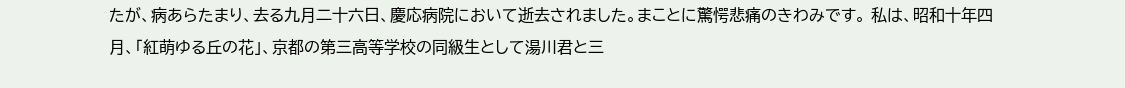たが、病あらたまり、去る九月二十六日、慶応病院において逝去されました。まことに驚愕悲痛のきわみです。 私は、昭和十年四月、「紅萌ゆる丘の花」、京都の第三高等学校の同級生として湯川君と三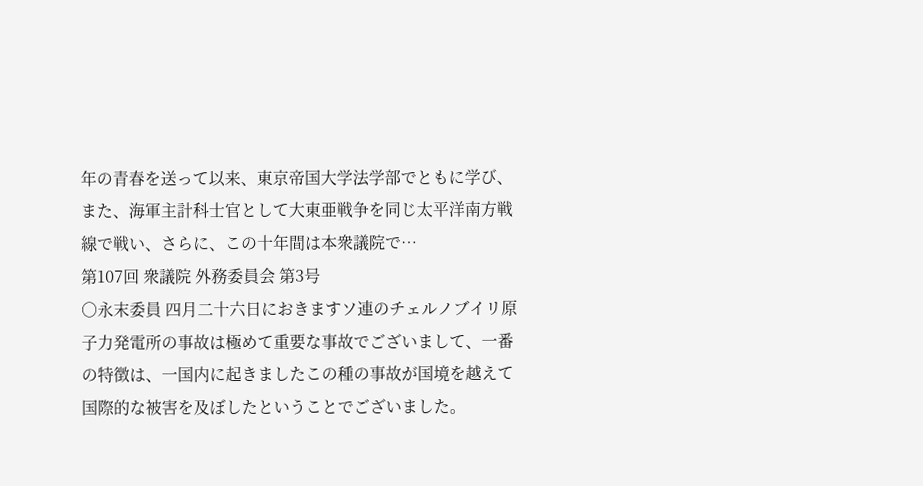年の青春を送って以来、東京帝国大学法学部でともに学び、また、海軍主計科士官として大東亜戦争を同じ太平洋南方戦線で戦い、さらに、この十年間は本衆議院で…
第107回 衆議院 外務委員会 第3号
○永末委員 四月二十六日におきますソ連のチェルノブイリ原子力発電所の事故は極めて重要な事故でございまして、一番の特徴は、一国内に起きましたこの種の事故が国境を越えて国際的な被害を及ぼしたということでございました。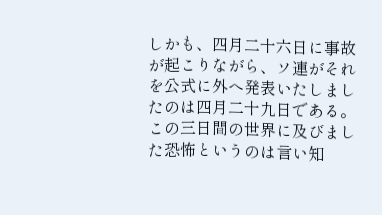しかも、四月二十六日に事故が起こりながら、ソ連がそれを公式に外へ発表いたしましたのは四月二十九日である。この三日間の世界に及びました恐怖というのは言い知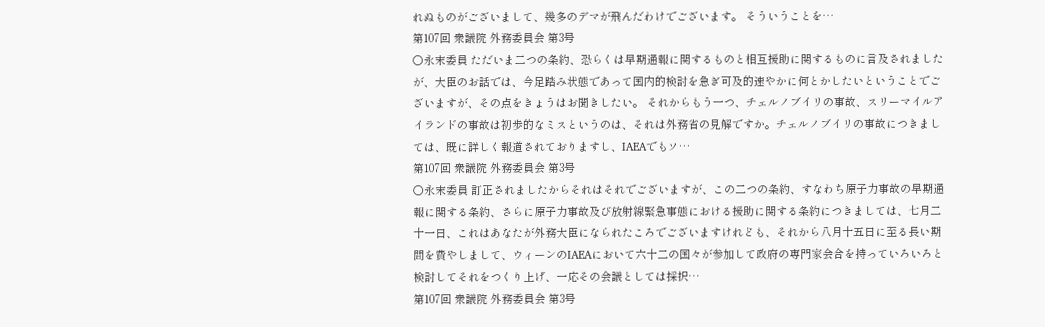れぬものがございまして、幾多のデマが飛んだわけでございます。 そういうことを…
第107回 衆議院 外務委員会 第3号
○永末委員 ただいま二つの条約、恐らくは早期通報に関するものと相互援助に関するものに言及されましたが、大臣のお話では、今足踏み状態であって国内的検討を急ぎ可及的速やかに何とかしたいということでございますが、その点をきょうはお聞きしたい。 それからもう一つ、チェルノブイリの事故、スリーマイルアイランドの事故は初歩的なミスというのは、それは外務省の見解ですか。チェルノブイリの事故につきましては、既に詳しく報道されておりますし、IAEAでもソ…
第107回 衆議院 外務委員会 第3号
○永末委員 訂正されましたからそれはそれでございますが、この二つの条約、すなわち原子力事故の早期通報に関する条約、さらに原子力事故及び放射線緊急事態における援助に関する条約につきましては、七月二十一日、これはあなたが外務大臣になられたころでございますけれども、それから八月十五日に至る長い期間を費やしまして、ウィーンのIAEAにおいて六十二の国々が参加して政府の専門家会合を持っていろいろと検討してそれをつくり上げ、一応その会議としては採択…
第107回 衆議院 外務委員会 第3号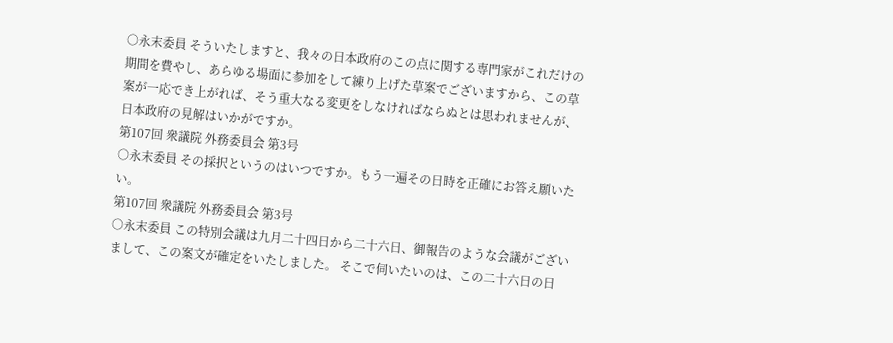○永末委員 そういたしますと、我々の日本政府のこの点に関する専門家がこれだけの期間を費やし、あらゆる場面に参加をして練り上げた草案でございますから、この草案が一応でき上がれば、そう重大なる変更をしなければならぬとは思われませんが、日本政府の見解はいかがですか。
第107回 衆議院 外務委員会 第3号
○永末委員 その採択というのはいつですか。もう一遍その日時を正確にお答え願いたい。
第107回 衆議院 外務委員会 第3号
○永末委員 この特別会議は九月二十四日から二十六日、御報告のような会議がございまして、この案文が確定をいたしました。 そこで伺いたいのは、この二十六日の日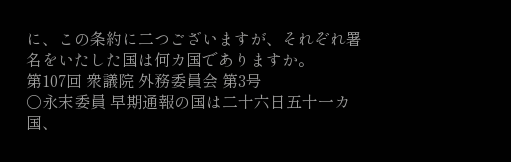に、この条約に二つございますが、それぞれ署名をいたした国は何カ国でありますか。
第107回 衆議院 外務委員会 第3号
○永末委員 早期通報の国は二十六日五十一カ国、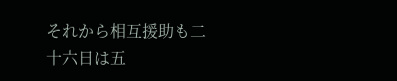それから相互援助も二十六日は五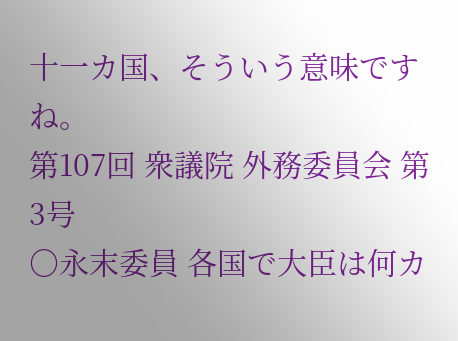十一カ国、そういう意味ですね。
第107回 衆議院 外務委員会 第3号
○永末委員 各国で大臣は何カ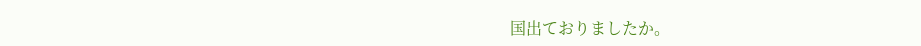国出ておりましたか。